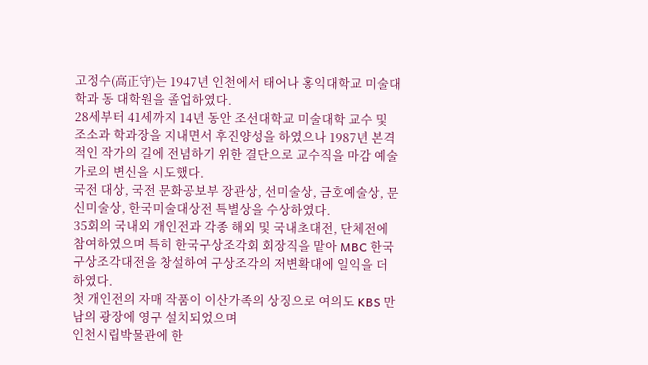고정수(高正守)는 1947년 인천에서 태어나 홍익대학교 미술대학과 동 대학원을 졸업하였다.
28세부터 41세까지 14년 동안 조선대학교 미술대학 교수 및 조소과 학과장을 지내면서 후진양성을 하였으나 1987년 본격적인 작가의 길에 전념하기 위한 결단으로 교수직을 마감 예술가로의 변신을 시도했다.
국전 대상, 국전 문화공보부 장관상, 선미술상, 금호예술상, 문신미술상, 한국미술대상전 특별상을 수상하였다.
35회의 국내외 개인전과 각종 해외 및 국내초대전, 단체전에 참여하였으며 특히 한국구상조각회 회장직을 맡아 MBC 한국구상조각대전을 창설하여 구상조각의 저변확대에 일익을 더 하였다.
첫 개인전의 자매 작품이 이산가족의 상징으로 여의도 KBS 만남의 광장에 영구 설치되었으며
인천시립박물관에 한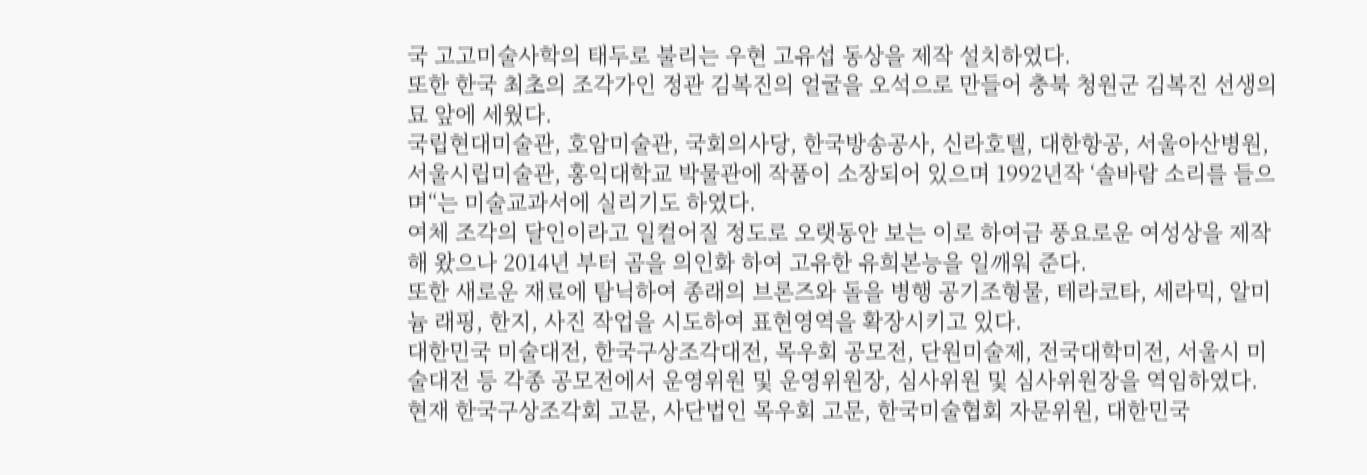국 고고미술사학의 태두로 불리는 우현 고유섭 동상을 제작 설치하였다.
또한 한국 최초의 조각가인 정관 김복진의 얼굴을 오석으로 만들어 충북 청원군 김복진 선생의 묘 앞에 세웠다.
국립현대미술관, 호암미술관, 국회의사당, 한국방송공사, 신라호텔, 대한항공, 서울아산병원, 서울시립미술관, 홍익대학교 박물관에 작품이 소장되어 있으며 1992년작 ‘솔바람 소리를 들으며“는 미술교과서에 실리기도 하였다.
여체 조각의 달인이라고 일컬어질 정도로 오랫동안 보는 이로 하여금 풍요로운 여성상을 제작해 왔으나 2014년 부터 곰을 의인화 하여 고유한 유희본능을 일깨워 준다.
또한 새로운 재료에 탐닉하여 종래의 브론즈와 돌을 병행 공기조형물, 테라코타, 세라믹, 알미늄 래핑, 한지, 사진 작업을 시도하여 표현영역을 확장시키고 있다.
대한민국 미술대전, 한국구상조각대전, 목우회 공모전, 단원미술제, 전국대학미전, 서울시 미술대전 등 각종 공모전에서 운영위원 및 운영위원장, 심사위원 및 심사위원장을 역임하였다.
현재 한국구상조각회 고문, 사단법인 목우회 고문, 한국미술협회 자문위원, 대한민국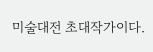미술대전 초대작가이다.